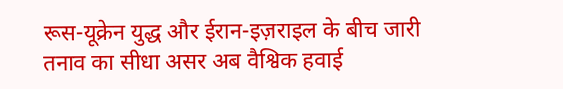रूस-यूक्रेन युद्ध और ईरान-इज़राइल के बीच जारी तनाव का सीधा असर अब वैश्विक हवाई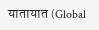यातायात (Global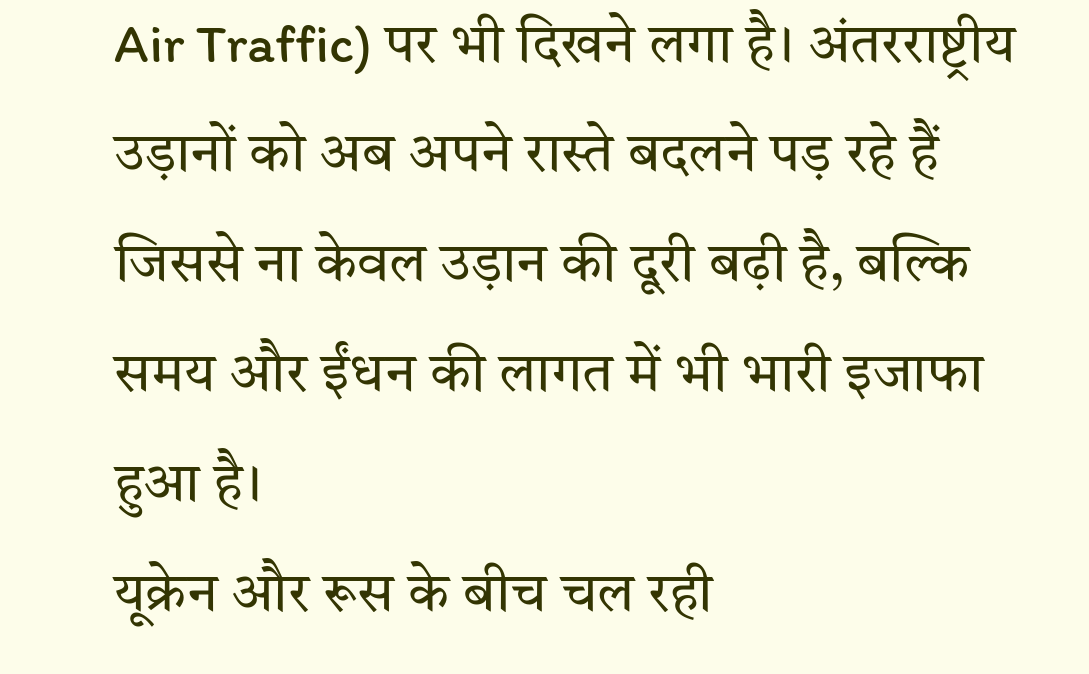Air Traffic) पर भी दिखने लगा है। अंतरराष्ट्रीय उड़ानों को अब अपने रास्ते बदलने पड़ रहे हैं जिससे ना केवल उड़ान की दूरी बढ़ी है, बल्कि समय और ईंधन की लागत में भी भारी इजाफा हुआ है।
यूक्रेन और रूस के बीच चल रही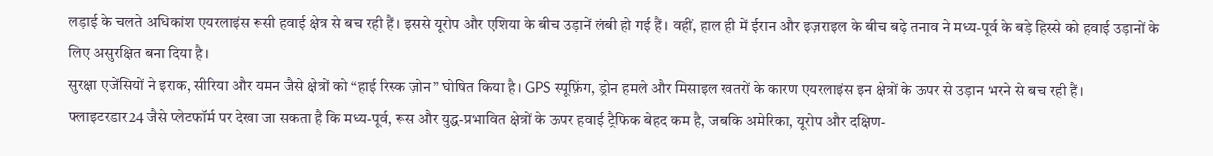लड़ाई के चलते अधिकांश एयरलाइंस रूसी हवाई क्षेत्र से बच रही हैं। इससे यूरोप और एशिया के बीच उड़ानें लंबी हो गई हैं। वहीं, हाल ही में ईरान और इज़राइल के बीच बढ़े तनाव ने मध्य-पूर्व के बड़े हिस्से को हवाई उड़ानों के लिए असुरक्षित बना दिया है।
सुरक्षा एजेंसियों ने इराक, सीरिया और यमन जैसे क्षेत्रों को “हाई रिस्क ज़ोन” घोषित किया है। GPS स्पूफ़िंग, ड्रोन हमले और मिसाइल खतरों के कारण एयरलाइंस इन क्षेत्रों के ऊपर से उड़ान भरने से बच रही हैं।
फ्लाइटरडार24 जैसे प्लेटफॉर्म पर देखा जा सकता है कि मध्य-पूर्व, रूस और युद्ध-प्रभावित क्षेत्रों के ऊपर हवाई ट्रैफिक बेहद कम है, जबकि अमेरिका, यूरोप और दक्षिण-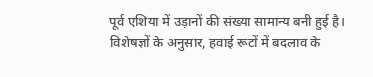पूर्व एशिया में उड़ानों की संख्या सामान्य बनी हुई है।
विशेषज्ञों के अनुसार, हवाई रूटों में बदलाव के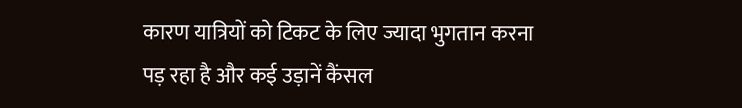कारण यात्रियों को टिकट के लिए ज्यादा भुगतान करना पड़ रहा है और कई उड़ानें कैंसल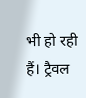भी हो रही हैं। ट्रैवल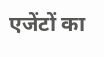एजेंटों का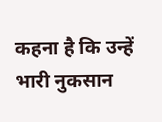कहना है कि उन्हें भारी नुकसान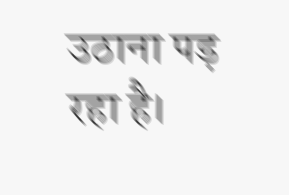उठाना पड़ रहा है।